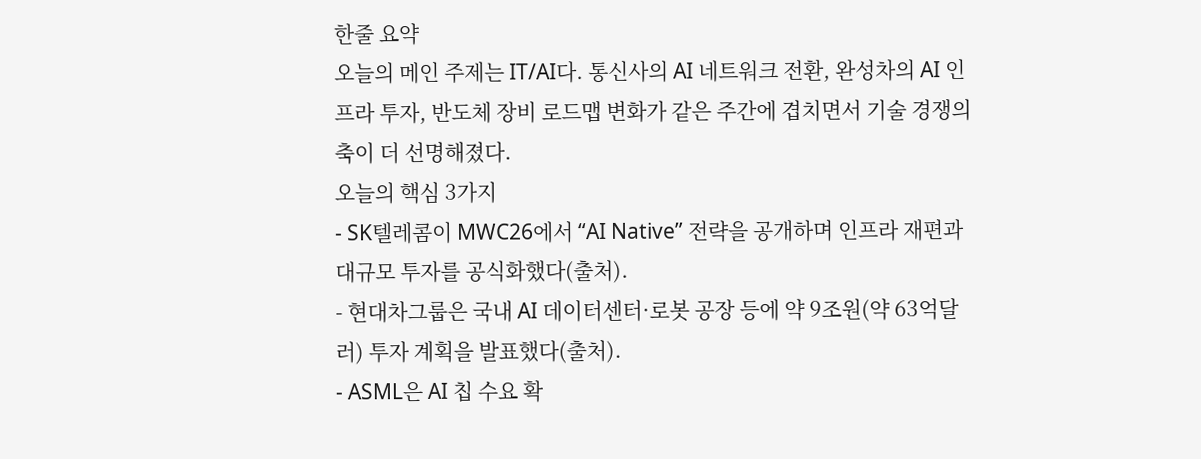한줄 요약
오늘의 메인 주제는 IT/AI다. 통신사의 AI 네트워크 전환, 완성차의 AI 인프라 투자, 반도체 장비 로드맵 변화가 같은 주간에 겹치면서 기술 경쟁의 축이 더 선명해졌다.
오늘의 핵심 3가지
- SK텔레콤이 MWC26에서 “AI Native” 전략을 공개하며 인프라 재편과 대규모 투자를 공식화했다(출처).
- 현대차그룹은 국내 AI 데이터센터·로봇 공장 등에 약 9조원(약 63억달러) 투자 계획을 발표했다(출처).
- ASML은 AI 칩 수요 확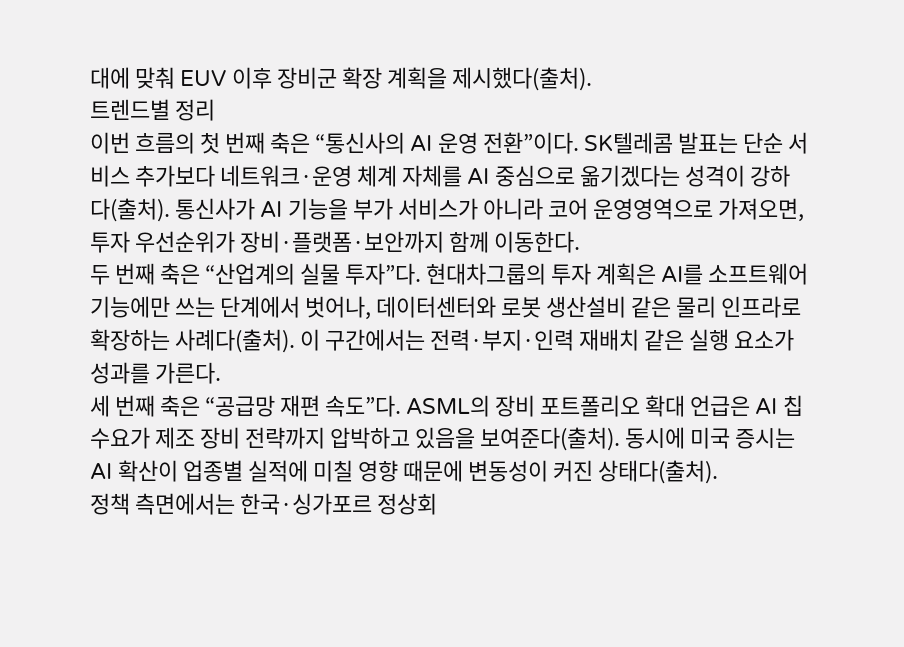대에 맞춰 EUV 이후 장비군 확장 계획을 제시했다(출처).
트렌드별 정리
이번 흐름의 첫 번째 축은 “통신사의 AI 운영 전환”이다. SK텔레콤 발표는 단순 서비스 추가보다 네트워크·운영 체계 자체를 AI 중심으로 옮기겠다는 성격이 강하다(출처). 통신사가 AI 기능을 부가 서비스가 아니라 코어 운영영역으로 가져오면, 투자 우선순위가 장비·플랫폼·보안까지 함께 이동한다.
두 번째 축은 “산업계의 실물 투자”다. 현대차그룹의 투자 계획은 AI를 소프트웨어 기능에만 쓰는 단계에서 벗어나, 데이터센터와 로봇 생산설비 같은 물리 인프라로 확장하는 사례다(출처). 이 구간에서는 전력·부지·인력 재배치 같은 실행 요소가 성과를 가른다.
세 번째 축은 “공급망 재편 속도”다. ASML의 장비 포트폴리오 확대 언급은 AI 칩 수요가 제조 장비 전략까지 압박하고 있음을 보여준다(출처). 동시에 미국 증시는 AI 확산이 업종별 실적에 미칠 영향 때문에 변동성이 커진 상태다(출처).
정책 측면에서는 한국·싱가포르 정상회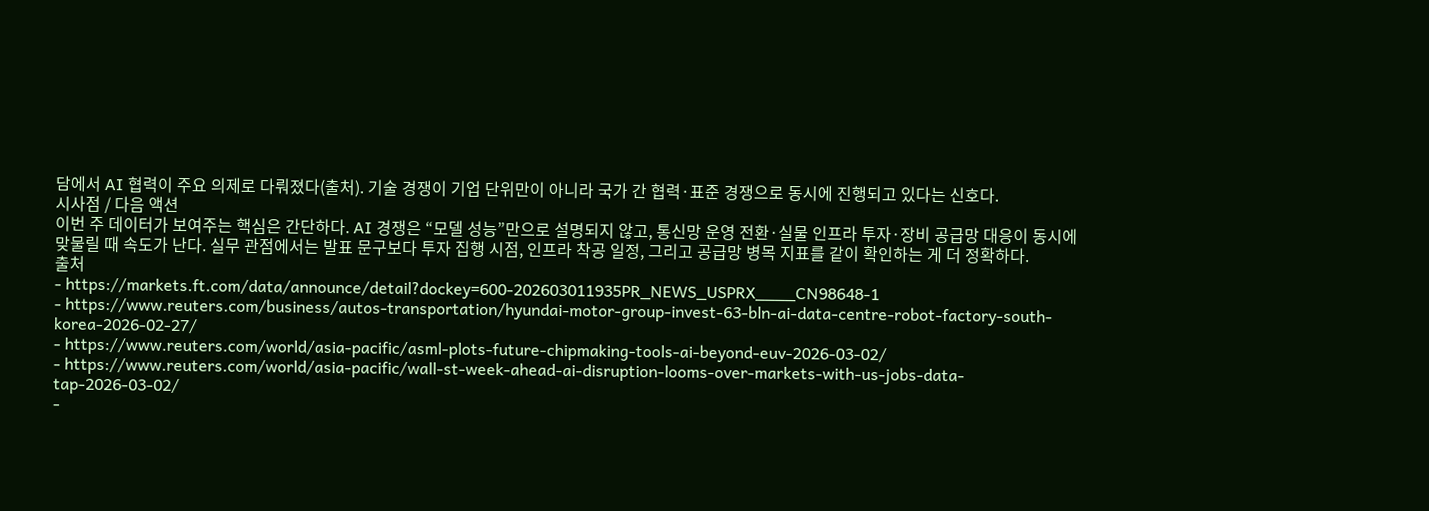담에서 AI 협력이 주요 의제로 다뤄졌다(출처). 기술 경쟁이 기업 단위만이 아니라 국가 간 협력·표준 경쟁으로 동시에 진행되고 있다는 신호다.
시사점 / 다음 액션
이번 주 데이터가 보여주는 핵심은 간단하다. AI 경쟁은 “모델 성능”만으로 설명되지 않고, 통신망 운영 전환·실물 인프라 투자·장비 공급망 대응이 동시에 맞물릴 때 속도가 난다. 실무 관점에서는 발표 문구보다 투자 집행 시점, 인프라 착공 일정, 그리고 공급망 병목 지표를 같이 확인하는 게 더 정확하다.
출처
- https://markets.ft.com/data/announce/detail?dockey=600-202603011935PR_NEWS_USPRX____CN98648-1
- https://www.reuters.com/business/autos-transportation/hyundai-motor-group-invest-63-bln-ai-data-centre-robot-factory-south-korea-2026-02-27/
- https://www.reuters.com/world/asia-pacific/asml-plots-future-chipmaking-tools-ai-beyond-euv-2026-03-02/
- https://www.reuters.com/world/asia-pacific/wall-st-week-ahead-ai-disruption-looms-over-markets-with-us-jobs-data-tap-2026-03-02/
-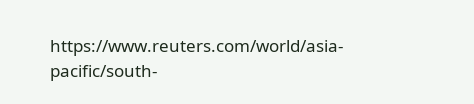https://www.reuters.com/world/asia-pacific/south-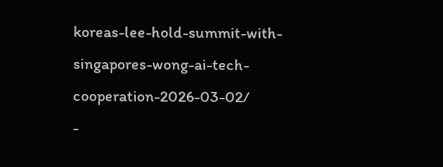koreas-lee-hold-summit-with-singapores-wong-ai-tech-cooperation-2026-03-02/
-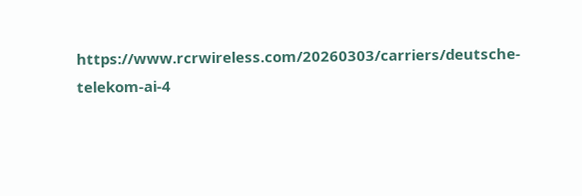https://www.rcrwireless.com/20260303/carriers/deutsche-telekom-ai-4